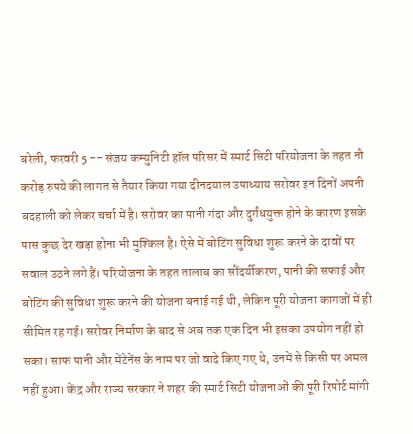बरेली, फरवरी 5 -- संजय कम्युनिटी हॉल परिसर में स्मार्ट सिटी परियोजना के तहत नौ करोड़ रुपये की लागत से तैयार किया गया दीनदयाल उपाध्याय सरोवर इन दिनों अपनी बदहाली को लेकर चर्चा में है। सरोवर का पानी गंदा और दुर्गंधयुक्त होने के कारण इसके पास कुछ देर खड़ा होना भी मुश्किल है। ऐसे में बोटिंग सुविधा शुरू करने के दावों पर सवाल उठने लगे हैं। परियोजना के तहत तालाब का सौंदर्यीकरण, पानी की सफाई और बोटिंग की सुविधा शुरू करने की योजना बनाई गई थी, लेकिन पूरी योजना कागजों में ही सीमित रह गई। सरोवर निर्माण के बाद से अब तक एक दिन भी इसका उपयोग नहीं हो सका। साफ पानी और मेंटेनेंस के नाम पर जो वादे किए गए थे, उनमें से किसी पर अमल नहीं हुआ। केंद्र और राज्य सरकार ने शहर की स्मार्ट सिटी योजनाओं की पूरी रिपोर्ट मांगी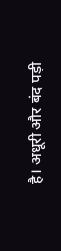है। अधूरी और बंद पड़ी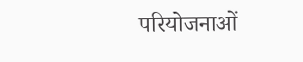परियोजनाओं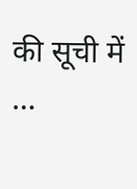की सूची में ...